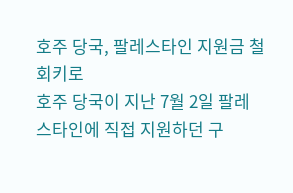호주 당국, 팔레스타인 지원금 철회키로
호주 당국이 지난 7월 2일 팔레스타인에 직접 지원하던 구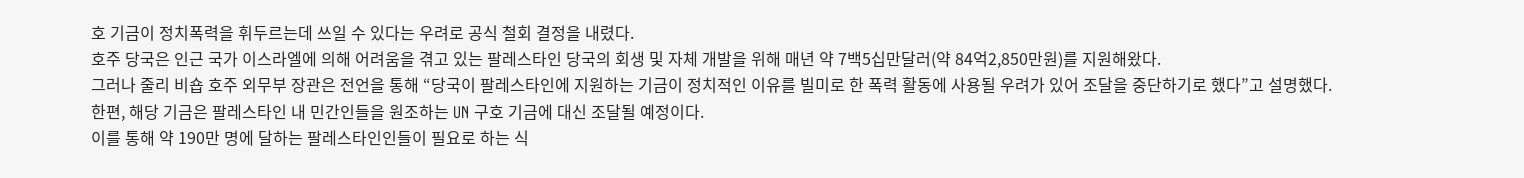호 기금이 정치폭력을 휘두르는데 쓰일 수 있다는 우려로 공식 철회 결정을 내렸다.
호주 당국은 인근 국가 이스라엘에 의해 어려움을 겪고 있는 팔레스타인 당국의 회생 및 자체 개발을 위해 매년 약 7백5십만달러(약 84억2,850만원)를 지원해왔다.
그러나 줄리 비숍 호주 외무부 장관은 전언을 통해 “당국이 팔레스타인에 지원하는 기금이 정치적인 이유를 빌미로 한 폭력 활동에 사용될 우려가 있어 조달을 중단하기로 했다”고 설명했다.
한편, 해당 기금은 팔레스타인 내 민간인들을 원조하는 UN 구호 기금에 대신 조달될 예정이다.
이를 통해 약 190만 명에 달하는 팔레스타인인들이 필요로 하는 식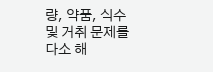량, 약품, 식수 및 거취 문제를 다소 해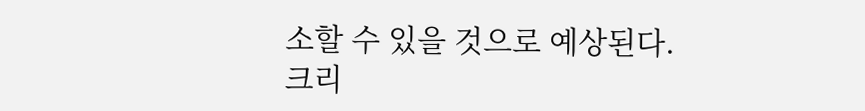소할 수 있을 것으로 예상된다.
크리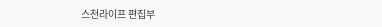스천라이프 편집부